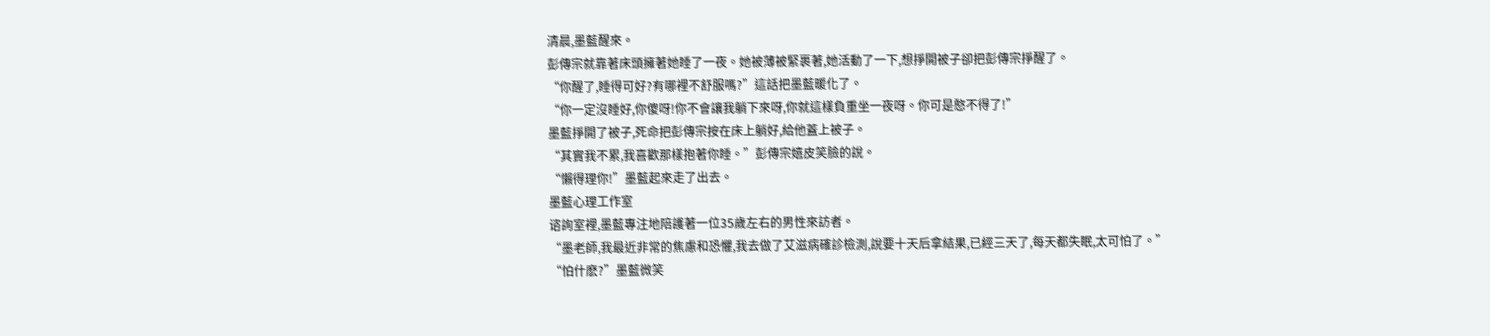清晨,墨藍醒來。
彭傳宗就靠著床頭擁著她睡了一夜。她被薄被緊裹著,她活動了一下,想掙開被子卻把彭傳宗掙醒了。
“你醒了,睡得可好?有哪裡不舒服嗎?”這話把墨藍暖化了。
“你一定沒睡好,你傻呀!你不會讓我躺下來呀,你就這樣負重坐一夜呀。你可是憨不得了!”
墨藍掙開了被子,死命把彭傳宗按在床上躺好,給他蓋上被子。
“其實我不累,我喜歡那樣抱著你睡。”彭傳宗嬉皮笑臉的說。
“懶得理你!”墨藍起來走了出去。
墨藍心理工作室
谘詢室裡,墨藍專注地陪護著一位35歲左右的男性來訪者。
“墨老師,我最近非常的焦慮和恐懼,我去做了艾滋病確診檢測,說要十天后拿結果,已經三天了,每天都失眠,太可怕了。”
“怕什麽?”墨藍微笑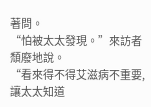著問。
“怕被太太發現。”來訪者頹廢地說。
“看來得不得艾滋病不重要,讓太太知道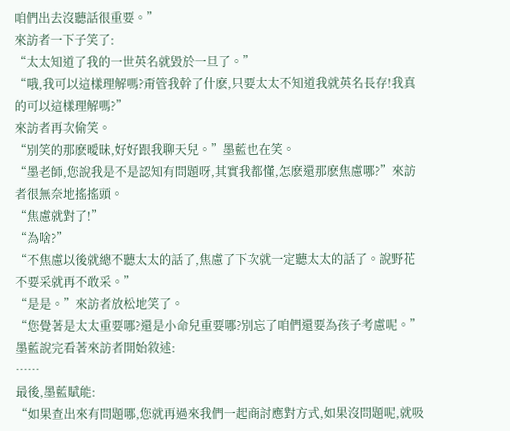咱們出去沒聽話很重要。”
來訪者一下子笑了:
“太太知道了我的一世英名就毀於一旦了。”
“哦,我可以這樣理解嗎?甭管我幹了什麽,只要太太不知道我就英名長存!我真的可以這樣理解嗎?”
來訪者再次偷笑。
“別笑的那麽曖昧,好好跟我聊天兒。”墨藍也在笑。
“墨老師,您說我是不是認知有問題呀,其實我都懂,怎麽還那麽焦慮哪?”來訪者很無奈地搖搖頭。
“焦慮就對了!”
“為啥?”
“不焦慮以後就總不聽太太的話了,焦慮了下次就一定聽太太的話了。說野花不要采就再不敢采。”
“是是。”來訪者放松地笑了。
“您覺著是太太重要哪?還是小命兒重要哪?別忘了咱們還要為孩子考慮呢。”
墨藍說完看著來訪者開始敘述:
……
最後,墨藍賦能:
“如果查出來有問題哪,您就再過來我們一起商討應對方式,如果沒問題呢,就吸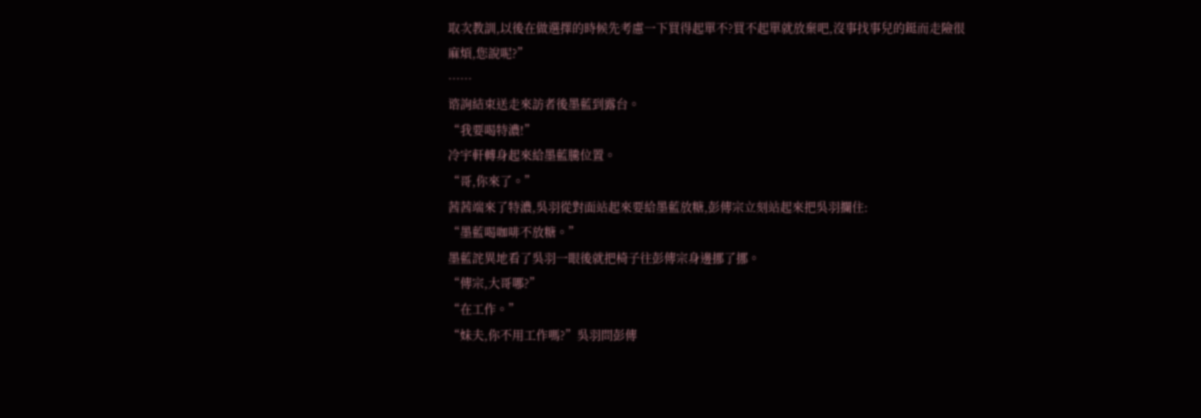取次教訓,以後在做選擇的時候先考慮一下買得起單不?買不起單就放棄吧,沒事找事兒的鋌而走險很麻煩,您說呢?”
……
谘詢結束送走來訪者後墨藍到露台。
“我要喝特濃!”
冷宇軒轉身起來給墨藍騰位置。
“哥,你來了。”
茜茜端來了特濃,吳羽從對面站起來要給墨藍放糖,彭傳宗立刻站起來把吳羽攔住:
“墨藍喝咖啡不放糖。”
墨藍詫異地看了吳羽一眼後就把椅子往彭傳宗身邊挪了挪。
“傳宗,大哥哪?”
“在工作。”
“妹夫,你不用工作嗎?”吳羽問彭傳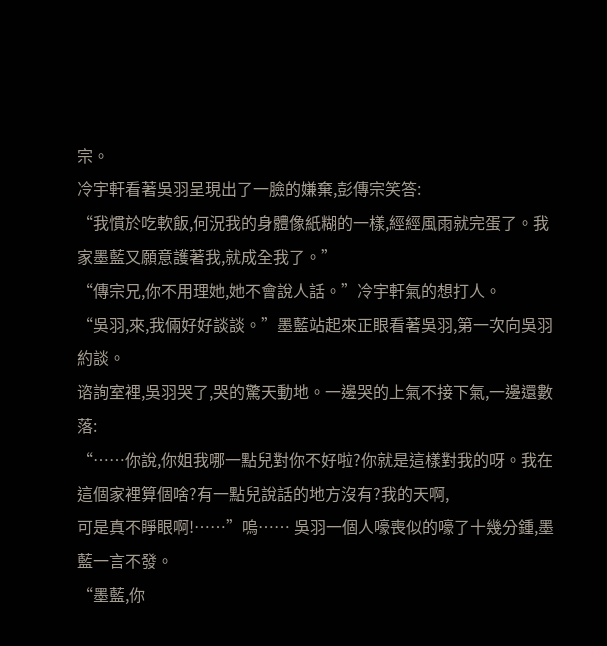宗。
冷宇軒看著吳羽呈現出了一臉的嫌棄,彭傳宗笑答:
“我慣於吃軟飯,何況我的身體像紙糊的一樣,經經風雨就完蛋了。我家墨藍又願意護著我,就成全我了。”
“傳宗兄,你不用理她,她不會說人話。”冷宇軒氣的想打人。
“吳羽,來,我倆好好談談。”墨藍站起來正眼看著吳羽,第一次向吳羽約談。
谘詢室裡,吳羽哭了,哭的驚天動地。一邊哭的上氣不接下氣,一邊還數落:
“……你說,你姐我哪一點兒對你不好啦?你就是這樣對我的呀。我在這個家裡算個啥?有一點兒說話的地方沒有?我的天啊,
可是真不睜眼啊!……”嗚…… 吳羽一個人嚎喪似的嚎了十幾分鍾,墨藍一言不發。
“墨藍,你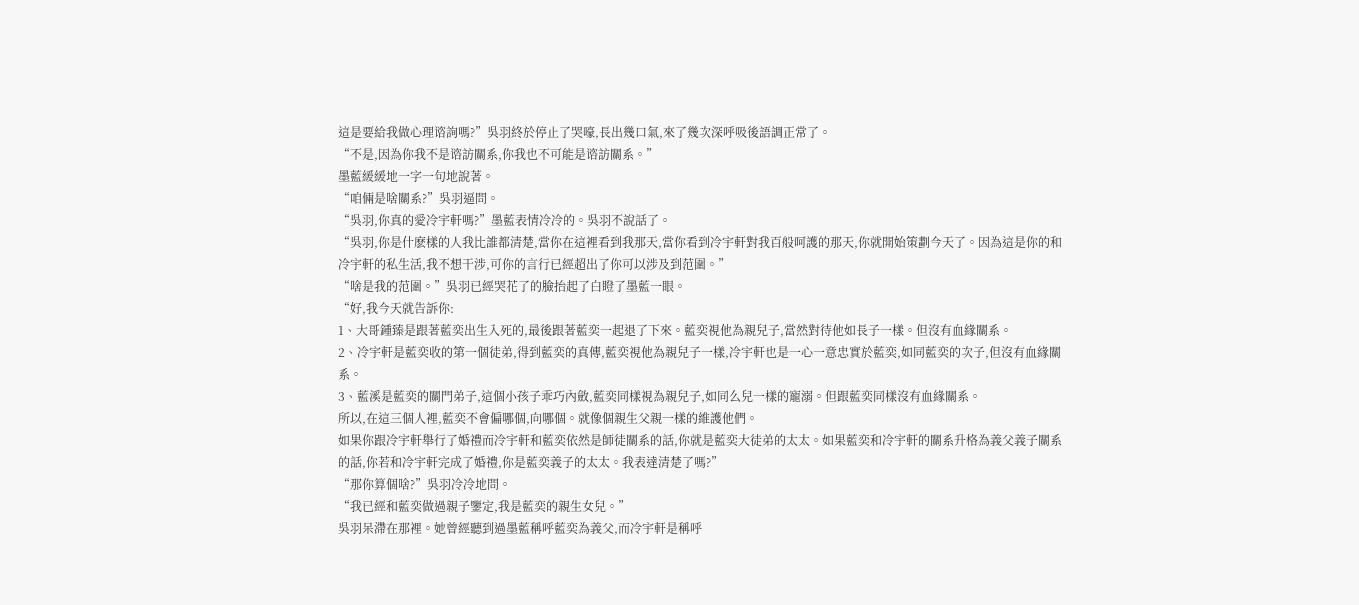這是要給我做心理谘詢嗎?”吳羽終於停止了哭嚎,長出幾口氣,來了幾次深呼吸後語調正常了。
“不是,因為你我不是谘訪關系,你我也不可能是谘訪關系。”
墨藍緩緩地一字一句地說著。
“咱倆是啥關系?”吳羽逼問。
“吳羽,你真的愛冷宇軒嗎?”墨藍表情冷冷的。吳羽不說話了。
“吳羽,你是什麽樣的人我比誰都清楚,當你在這裡看到我那天,當你看到冷宇軒對我百般呵護的那天,你就開始策劃今天了。因為這是你的和冷宇軒的私生活,我不想干涉,可你的言行已經超出了你可以涉及到范圍。”
“啥是我的范圍。”吳羽已經哭花了的臉抬起了白瞪了墨藍一眼。
“好,我今天就告訴你:
1、大哥鍾臻是跟著藍奕出生入死的,最後跟著藍奕一起退了下來。藍奕視他為親兒子,當然對待他如長子一樣。但沒有血緣關系。
2、冷宇軒是藍奕收的第一個徒弟,得到藍奕的真傳,藍奕視他為親兒子一樣,冷宇軒也是一心一意忠實於藍奕,如同藍奕的次子,但沒有血緣關系。
3、藍溪是藍奕的關門弟子,這個小孩子乖巧內斂,藍奕同樣視為親兒子,如同么兒一樣的寵溺。但跟藍奕同樣沒有血緣關系。
所以,在這三個人裡,藍奕不會偏哪個,向哪個。就像個親生父親一樣的維護他們。
如果你跟冷宇軒舉行了婚禮而冷宇軒和藍奕依然是師徒關系的話,你就是藍奕大徒弟的太太。如果藍奕和冷宇軒的關系升格為義父義子關系的話,你若和冷宇軒完成了婚禮,你是藍奕義子的太太。我表達清楚了嗎?”
“那你算個啥?”吳羽冷冷地問。
“我已經和藍奕做過親子鑒定,我是藍奕的親生女兒。”
吳羽呆滯在那裡。她曾經聽到過墨藍稱呼藍奕為義父,而冷宇軒是稱呼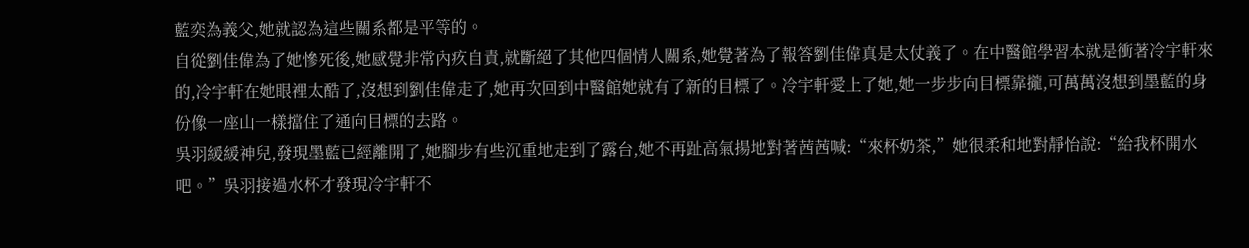藍奕為義父,她就認為這些關系都是平等的。
自從劉佳偉為了她慘死後,她感覺非常內疚自責,就斷絕了其他四個情人關系,她覺著為了報答劉佳偉真是太仗義了。在中醫館學習本就是衝著冷宇軒來的,冷宇軒在她眼裡太酷了,沒想到劉佳偉走了,她再次回到中醫館她就有了新的目標了。冷宇軒愛上了她,她一步步向目標靠攏,可萬萬沒想到墨藍的身份像一座山一樣擋住了通向目標的去路。
吳羽緩緩神兒,發現墨藍已經離開了,她腳步有些沉重地走到了露台,她不再趾高氣揚地對著茜茜喊:“來杯奶茶,”她很柔和地對靜怡說:“給我杯開水吧。”吳羽接過水杯才發現冷宇軒不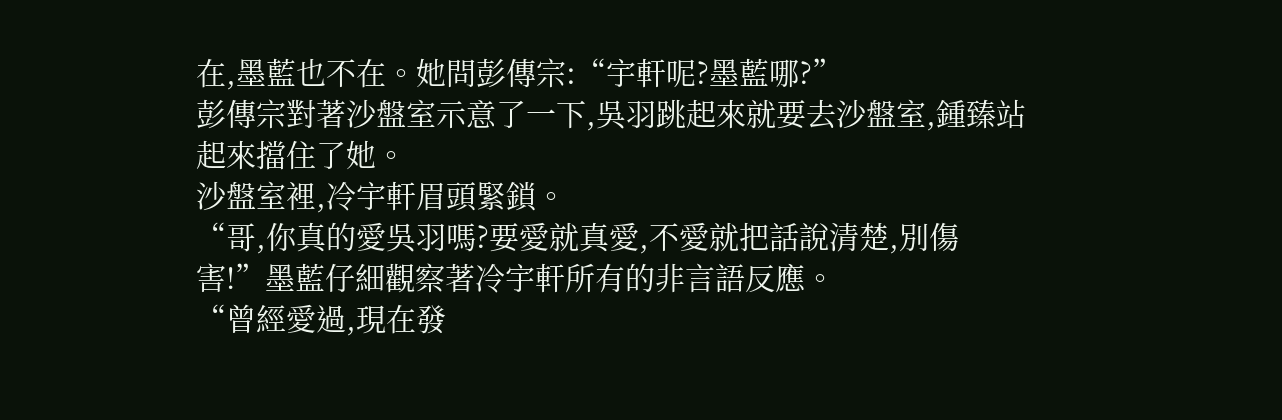在,墨藍也不在。她問彭傳宗:“宇軒呢?墨藍哪?”
彭傳宗對著沙盤室示意了一下,吳羽跳起來就要去沙盤室,鍾臻站起來擋住了她。
沙盤室裡,冷宇軒眉頭緊鎖。
“哥,你真的愛吳羽嗎?要愛就真愛,不愛就把話說清楚,別傷害!”墨藍仔細觀察著冷宇軒所有的非言語反應。
“曾經愛過,現在發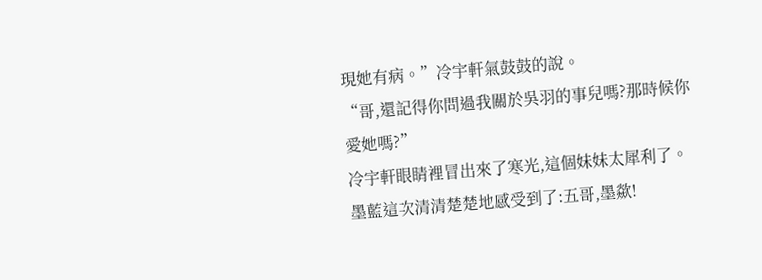現她有病。”冷宇軒氣鼓鼓的說。
“哥,還記得你問過我關於吳羽的事兒嗎?那時候你愛她嗎?”
冷宇軒眼睛裡冒出來了寒光,這個妹妹太犀利了。墨藍這次清清楚楚地感受到了:五哥,墨歘!